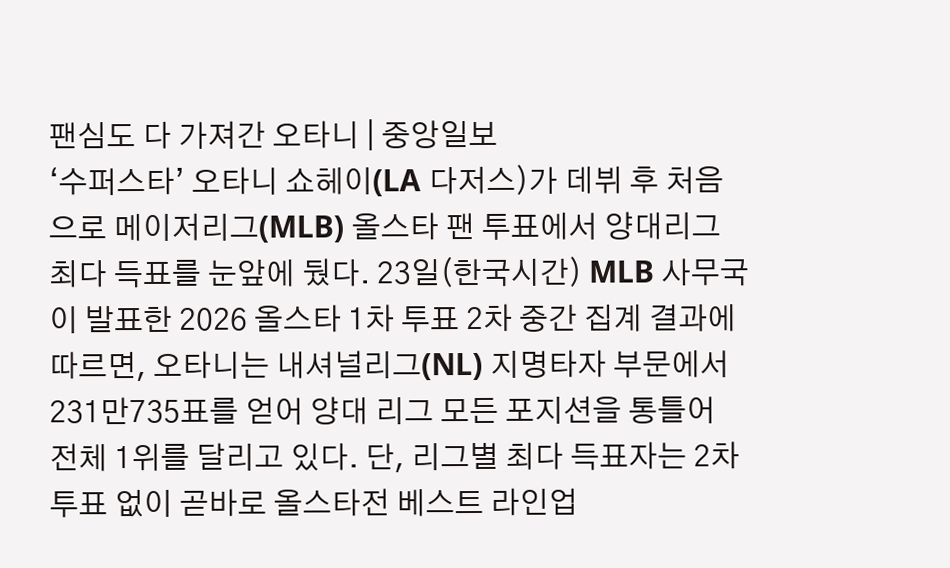팬심도 다 가져간 오타니 | 중앙일보
‘수퍼스타’ 오타니 쇼헤이(LA 다저스)가 데뷔 후 처음으로 메이저리그(MLB) 올스타 팬 투표에서 양대리그 최다 득표를 눈앞에 뒀다. 23일(한국시간) MLB 사무국이 발표한 2026 올스타 1차 투표 2차 중간 집계 결과에 따르면, 오타니는 내셔널리그(NL) 지명타자 부문에서 231만735표를 얻어 양대 리그 모든 포지션을 통틀어 전체 1위를 달리고 있다. 단, 리그별 최다 득표자는 2차 투표 없이 곧바로 올스타전 베스트 라인업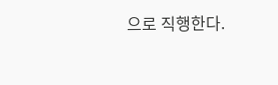으로 직행한다.